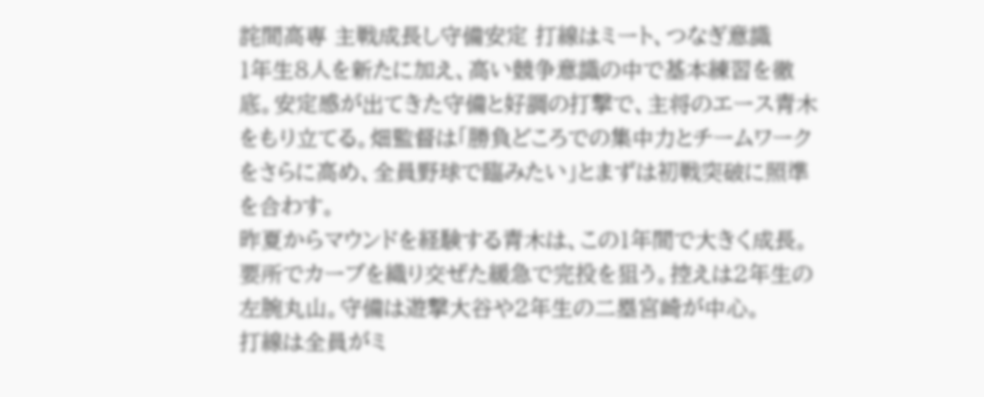詫間高専 主戦成長し守備安定 打線はミート、つなぎ意識
1年生8人を新たに加え、高い競争意識の中で基本練習を徹底。安定感が出てきた守備と好調の打撃で、主将のエース青木をもり立てる。畑監督は「勝負どころでの集中力とチームワークをさらに高め、全員野球で臨みたい」とまずは初戦突破に照準を合わす。
昨夏からマウンドを経験する青木は、この1年間で大きく成長。要所でカーブを織り交ぜた緩急で完投を狙う。控えは2年生の左腕丸山。守備は遊撃大谷や2年生の二塁宮崎が中心。
打線は全員がミ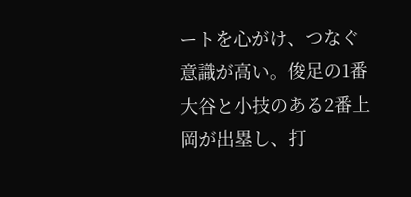ートを心がけ、つなぐ意識が高い。俊足の1番大谷と小技のある2番上岡が出塁し、打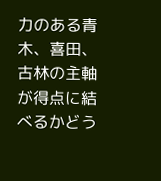力のある青木、喜田、古林の主軸が得点に結べるかどう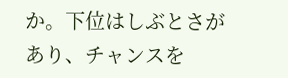か。下位はしぶとさがあり、チャンスを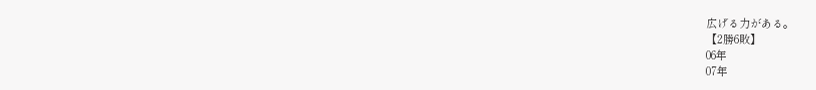広げる力がある。
【2勝6敗】
06年
07年